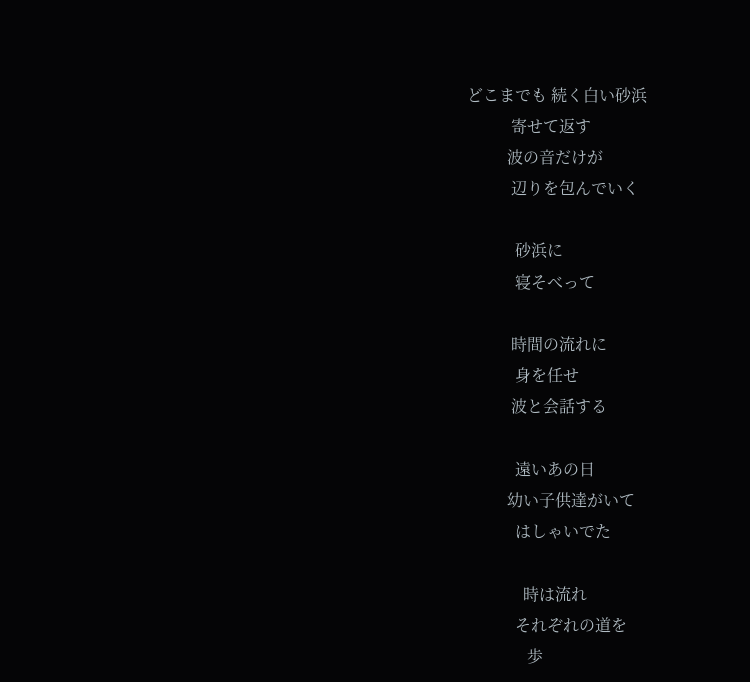どこまでも 続く白い砂浜
           寄せて返す
          波の音だけが
           辺りを包んでいく

            砂浜に
            寝そべって

           時間の流れに
            身を任せ
           波と会話する

            遠いあの日
          幼い子供達がいて
            はしゃいでた

              時は流れ
            それぞれの道を
               歩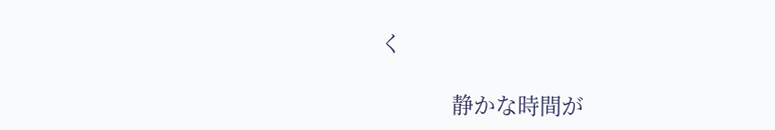く

            静かな時間が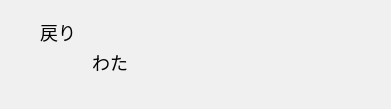戻り
             わた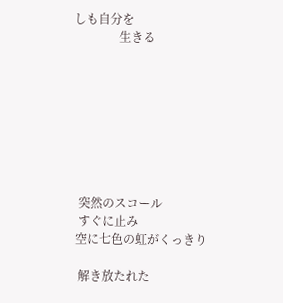しも自分を
               生きる








  突然のスコール
  すぐに止み
 空に七色の虹がくっきり

  解き放たれた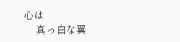心は
    真っ白な翼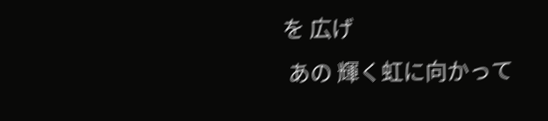を 広げ
 あの 輝く虹に向かって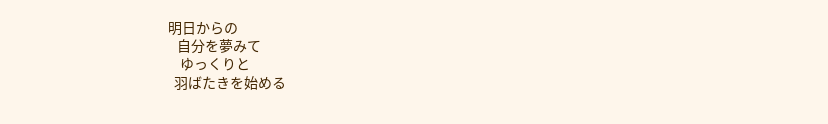明日からの
   自分を夢みて
    ゆっくりと
  羽ばたきを始める